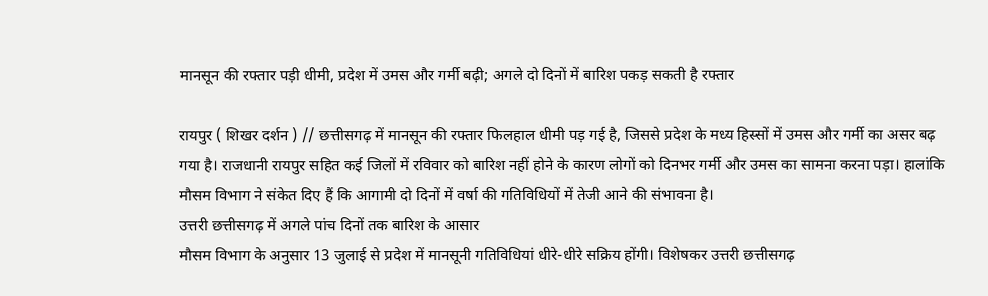मानसून की रफ्तार पड़ी धीमी, प्रदेश में उमस और गर्मी बढ़ी; अगले दो दिनों में बारिश पकड़ सकती है रफ्तार

रायपुर ( शिखर दर्शन ) // छत्तीसगढ़ में मानसून की रफ्तार फिलहाल धीमी पड़ गई है, जिससे प्रदेश के मध्य हिस्सों में उमस और गर्मी का असर बढ़ गया है। राजधानी रायपुर सहित कई जिलों में रविवार को बारिश नहीं होने के कारण लोगों को दिनभर गर्मी और उमस का सामना करना पड़ा। हालांकि मौसम विभाग ने संकेत दिए हैं कि आगामी दो दिनों में वर्षा की गतिविधियों में तेजी आने की संभावना है।
उत्तरी छत्तीसगढ़ में अगले पांच दिनों तक बारिश के आसार
मौसम विभाग के अनुसार 13 जुलाई से प्रदेश में मानसूनी गतिविधियां धीरे-धीरे सक्रिय होंगी। विशेषकर उत्तरी छत्तीसगढ़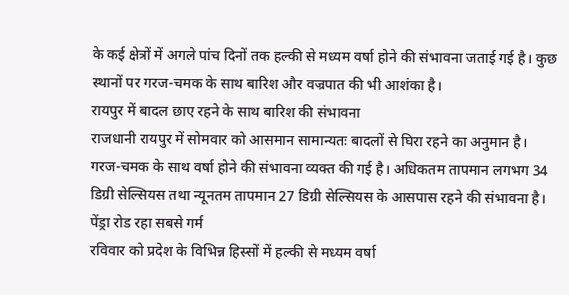के कई क्षेत्रों में अगले पांच दिनों तक हल्की से मध्यम वर्षा होने की संभावना जताई गई है। कुछ स्थानों पर गरज-चमक के साथ बारिश और वज्रपात की भी आशंका है।
रायपुर में बादल छाए रहने के साथ बारिश की संभावना
राजधानी रायपुर में सोमवार को आसमान सामान्यतः बादलों से घिरा रहने का अनुमान है। गरज-चमक के साथ वर्षा होने की संभावना व्यक्त की गई है। अधिकतम तापमान लगभग 34 डिग्री सेल्सियस तथा न्यूनतम तापमान 27 डिग्री सेल्सियस के आसपास रहने की संभावना है।
पेंड्रा रोड रहा सबसे गर्म
रविवार को प्रदेश के विभिन्न हिस्सों में हल्की से मध्यम वर्षा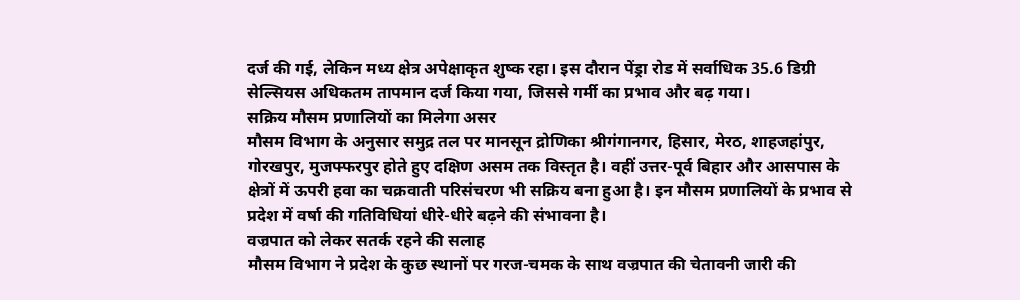दर्ज की गई, लेकिन मध्य क्षेत्र अपेक्षाकृत शुष्क रहा। इस दौरान पेंड्रा रोड में सर्वाधिक 35.6 डिग्री सेल्सियस अधिकतम तापमान दर्ज किया गया, जिससे गर्मी का प्रभाव और बढ़ गया।
सक्रिय मौसम प्रणालियों का मिलेगा असर
मौसम विभाग के अनुसार समुद्र तल पर मानसून द्रोणिका श्रीगंगानगर, हिसार, मेरठ, शाहजहांपुर, गोरखपुर, मुजफ्फरपुर होते हुए दक्षिण असम तक विस्तृत है। वहीं उत्तर-पूर्व बिहार और आसपास के क्षेत्रों में ऊपरी हवा का चक्रवाती परिसंचरण भी सक्रिय बना हुआ है। इन मौसम प्रणालियों के प्रभाव से प्रदेश में वर्षा की गतिविधियां धीरे-धीरे बढ़ने की संभावना है।
वज्रपात को लेकर सतर्क रहने की सलाह
मौसम विभाग ने प्रदेश के कुछ स्थानों पर गरज-चमक के साथ वज्रपात की चेतावनी जारी की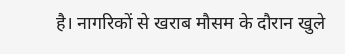है। नागरिकों से खराब मौसम के दौरान खुले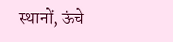स्थानों, ऊंचे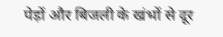पेड़ों और बिजली के खंभों से दूर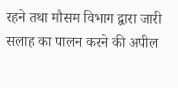रहने तथा मौसम विभाग द्वारा जारी सलाह का पालन करने की अपील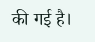की गई है।